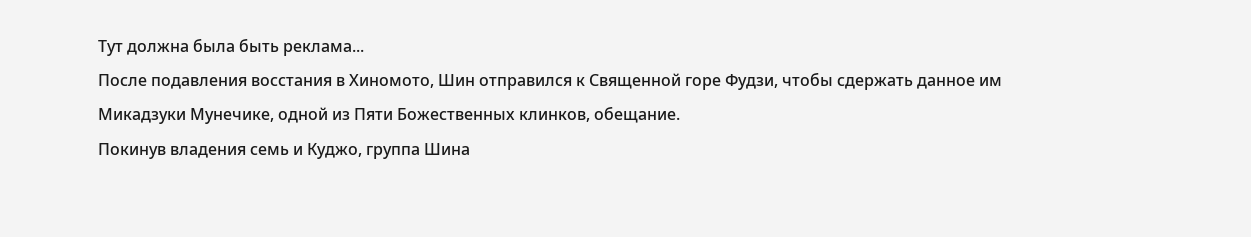Тут должна была быть реклама...
После подавления восстания в Хиномото, Шин отправился к Священной горе Фудзи, чтобы сдержать данное им Микадзуки Мунечике, одной из Пяти Божественных клинков, обещание.
Покинув владения семь и Куджо, группа Шина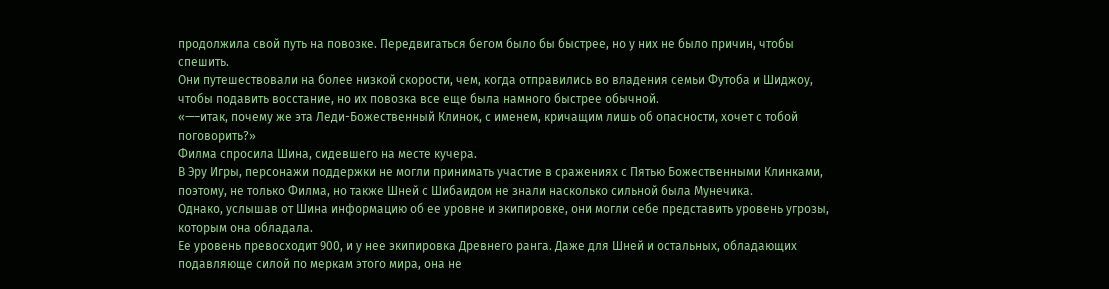продолжила свой путь на повозке. Передвигаться бегом было бы быстрее, но у них не было причин, чтобы спешить.
Они путешествовали на более низкой скорости, чем, когда отправились во владения семьи Футоба и Шиджоу, чтобы подавить восстание, но их повозка все еще была намного быстрее обычной.
«—–итак, почему же эта Леди-Божественный Клинок, с именем, кричащим лишь об опасности, хочет с тобой поговорить?»
Филма спросила Шина, сидевшего на месте кучера.
В Эру Игры, персонажи поддержки не могли принимать участие в сражениях с Пятью Божественными Клинками, поэтому, не только Филма, но также Шней с Шибаидом не знали насколько сильной была Мунечика.
Однако, услышав от Шина информацию об ее уровне и экипировке, они могли себе представить уровень угрозы, которым она обладала.
Ее уровень превосходит 900, и у нее экипировка Древнего ранга. Даже для Шней и остальных, обладающих подавляюще силой по меркам этого мира, она не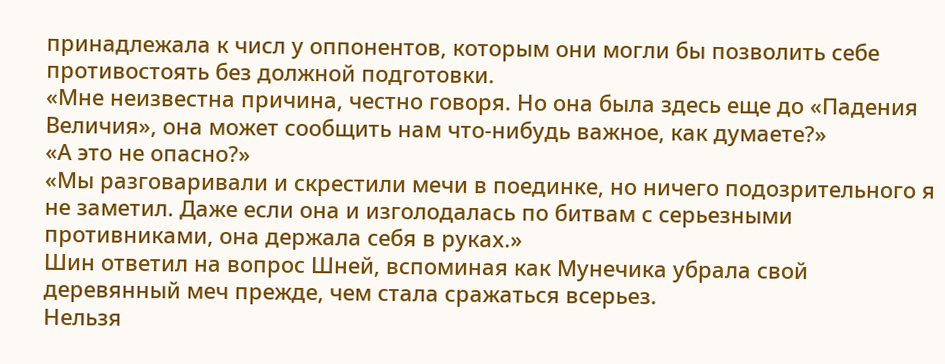принадлежала к числ у оппонентов, которым они могли бы позволить себе противостоять без должной подготовки.
«Мне неизвестна причина, честно говоря. Но она была здесь еще до «Падения Величия», она может сообщить нам что-нибудь важное, как думаете?»
«А это не опасно?»
«Мы разговаривали и скрестили мечи в поединке, но ничего подозрительного я не заметил. Даже если она и изголодалась по битвам с серьезными противниками, она держала себя в руках.»
Шин ответил на вопрос Шней, вспоминая как Мунечика убрала свой деревянный меч прежде, чем стала сражаться всерьез.
Нельзя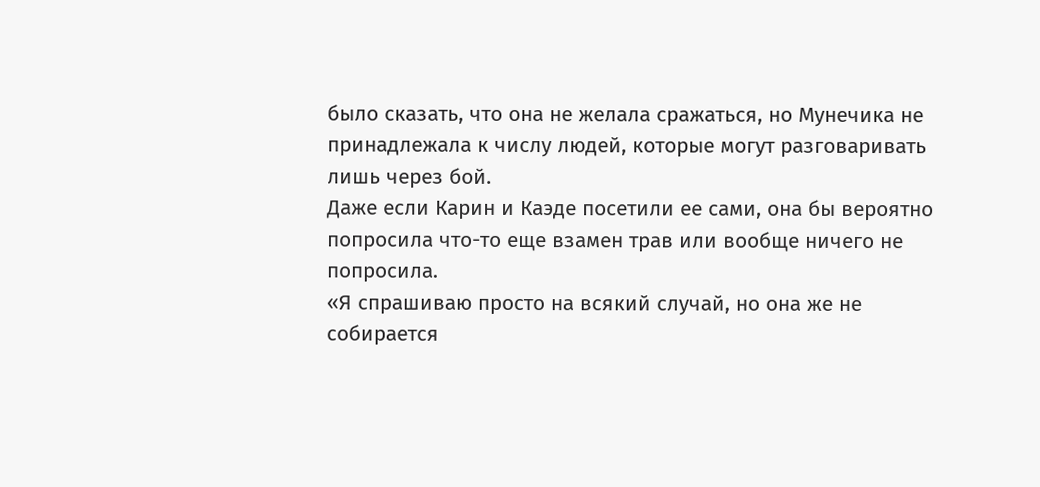было сказать, что она не желала сражаться, но Мунечика не принадлежала к числу людей, которые могут разговаривать лишь через бой.
Даже если Карин и Каэде посетили ее сами, она бы вероятно попросила что-то еще взамен трав или вообще ничего не попросила.
«Я спрашиваю просто на всякий случай, но она же не собирается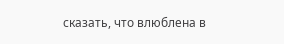сказать, что влюблена в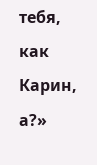тебя, как Карин, а?»